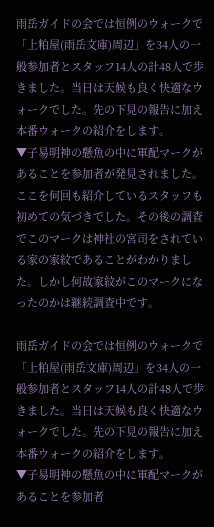雨岳ガイドの会では恒例のウォークで「上粕屋(雨岳文庫)周辺」を34人の一般参加者とスタッフ14人の計48人で歩きました。当日は天候も良く快適なウォークでした。先の下見の報告に加え本番ウォークの紹介をします。
▼子易明神の懸魚の中に軍配マークがあることを参加者が発見されました。ここを何回も紹介しているスタッフも初めての気づきでした。その後の調査でこのマークは神社の宮司をされている家の家紋であることがわかりました。しかし何故家紋がこのマークになったのかは継続調査中です。

雨岳ガイドの会では恒例のウォークで「上粕屋(雨岳文庫)周辺」を34人の一般参加者とスタッフ14人の計48人で歩きました。当日は天候も良く快適なウォークでした。先の下見の報告に加え本番ウォークの紹介をします。
▼子易明神の懸魚の中に軍配マークがあることを参加者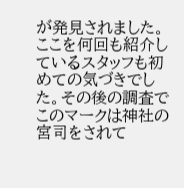が発見されました。ここを何回も紹介しているスタッフも初めての気づきでした。その後の調査でこのマークは神社の宮司をされて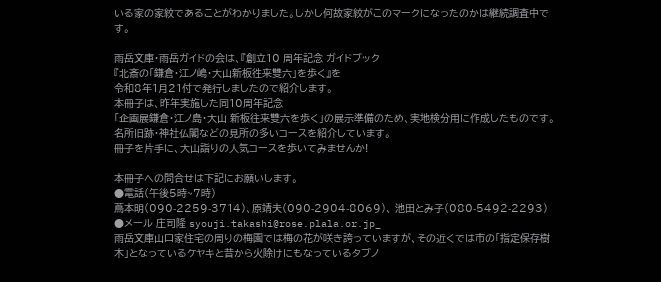いる家の家紋であることがわかりました。しかし何故家紋がこのマークになったのかは継続調査中です。

雨岳文庫・雨岳ガイドの会は、『創立10 周年記念 ガイドブック
『北斎の「鎌倉・江ノ嶋・大山新板徃来雙六」を歩く』を
令和8年1月21付で発行しましたので紹介します。
本冊子は、昨年実施した同10周年記念
「企画展鎌倉・江ノ島・大山 新板往来雙六を歩く」の展示準備のため、実地検分用に作成したものです。名所旧跡・神社仏閣などの見所の多いコースを紹介しています。
冊子を片手に、大山詣りの人気コースを歩いてみませんか!

本冊子への問合せは下記にお願いします。
●電話(午後5時~7時)
蔦本明(090-2259-3714)、原靖夫(090-2904-8069)、 池田とみ子(080-5492-2293)
●メール 庄司隆 syouji.takashi@rose.plala.or.jp_
雨岳文庫山口家住宅の周りの梅園では梅の花が咲き誇っていますが、その近くでは市の「指定保存樹木」となっているケヤキと昔から火除けにもなっているタブノ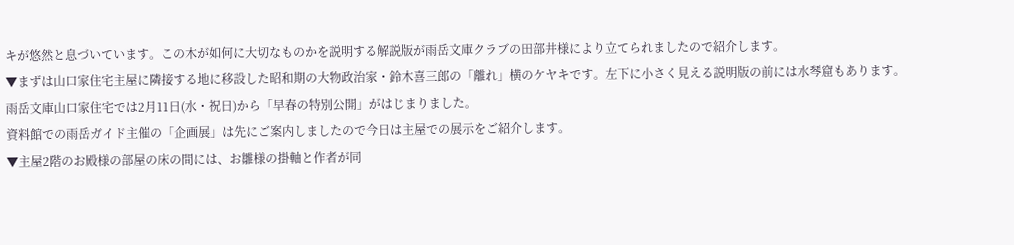キが悠然と息づいています。この木が如何に大切なものかを説明する解説版が雨岳文庫クラブの田部井様により立てられましたので紹介します。
▼まずは山口家住宅主屋に隣接する地に移設した昭和期の大物政治家・鈴木喜三郎の「離れ」横のケヤキです。左下に小さく見える説明版の前には水琴窟もあります。
雨岳文庫山口家住宅では2月11日(水・祝日)から「早春の特別公開」がはじまりました。
資料館での雨岳ガイド主催の「企画展」は先にご案内しましたので今日は主屋での展示をご紹介します。
▼主屋2階のお殿様の部屋の床の間には、お雛様の掛軸と作者が同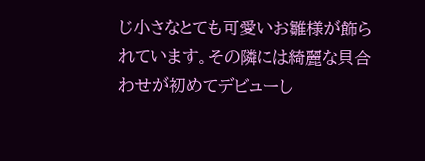じ小さなとても可愛いお雛様が飾られています。その隣には綺麗な貝合わせが初めてデビューし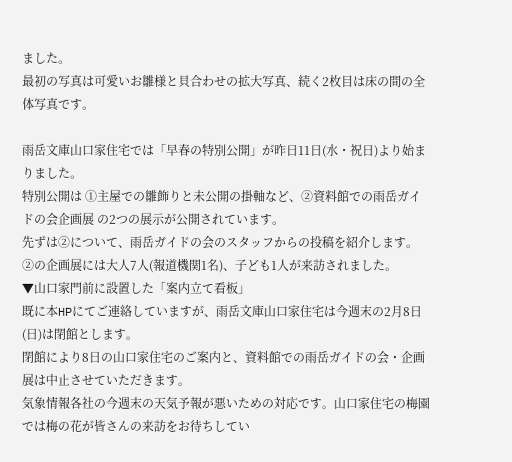ました。
最初の写真は可愛いお雛様と貝合わせの拡大写真、続く2枚目は床の間の全体写真です。

雨岳文庫山口家住宅では「早春の特別公開」が昨日11日(水・祝日)より始まりました。
特別公開は ①主屋での雛飾りと未公開の掛軸など、②資料館での雨岳ガイドの会企画展 の2つの展示が公開されています。
先ずは②について、雨岳ガイドの会のスタッフからの投稿を紹介します。
②の企画展には大人7人(報道機関1名)、子ども1人が来訪されました。
▼山口家門前に設置した「案内立て看板」
既に本HPにてご連絡していますが、雨岳文庫山口家住宅は今週末の2月8日(日)は閉館とします。
閉館により8日の山口家住宅のご案内と、資料館での雨岳ガイドの会・企画展は中止させていただきます。
気象情報各社の今週末の天気予報が悪いための対応です。山口家住宅の梅園では梅の花が皆さんの来訪をお待ちしてい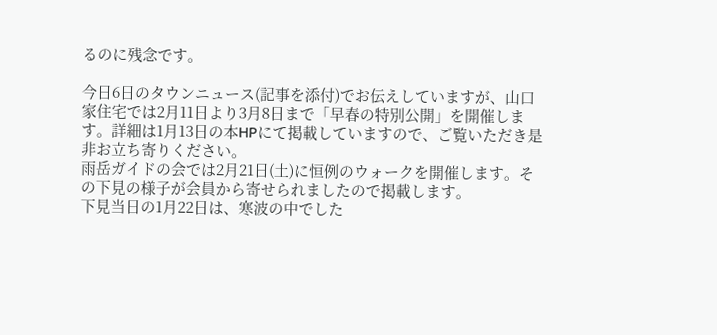るのに残念です。

今日6日のタウンニュース(記事を添付)でお伝えしていますが、山口家住宅では2月11日より3月8日まで「早春の特別公開」を開催します。詳細は1月13日の本HPにて掲載していますので、ご覧いただき是非お立ち寄りください。
雨岳ガイドの会では2月21日(土)に恒例のウォークを開催します。その下見の様子が会員から寄せられましたので掲載します。
下見当日の1月22日は、寒波の中でした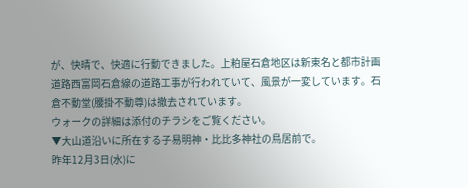が、快晴で、快適に行動できました。上粕屋石倉地区は新東名と都市計画道路西富岡石倉線の道路工事が行われていて、風景が一変しています。石倉不動堂(腰掛不動尊)は撤去されています。
ウォークの詳細は添付のチラシをご覧ください。
▼大山道沿いに所在する子易明神・比比多神社の鳥居前で。
昨年12月3日(水)に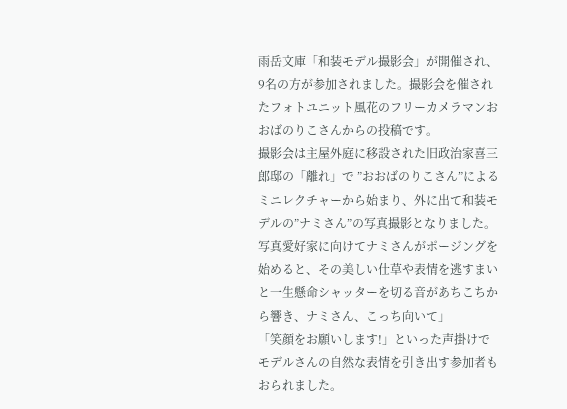雨岳文庫「和装モデル撮影会」が開催され、9名の方が参加されました。撮影会を催されたフォトユニット風花のフリーカメラマンおおばのりこさんからの投稿です。
撮影会は主屋外庭に移設された旧政治家喜三郎邸の「離れ」で ”おおばのりこさん”によるミニレクチャーから始まり、外に出て和装モデルの”ナミさん”の写真撮影となりました。
写真愛好家に向けてナミさんがポージングを始めると、その美しい仕草や表情を逃すまいと一生懸命シャッターを切る音があちこちから響き、ナミさん、こっち向いて」
「笑顔をお願いします!」といった声掛けでモデルさんの自然な表情を引き出す参加者もおられました。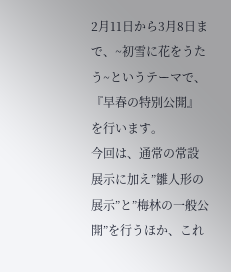2月11日から3月8日まで、~初雪に花をうたう~というテーマで、『早春の特別公開』を行います。
今回は、通常の常設展示に加え”雛人形の展示”と”梅林の一般公開”を行うほか、これ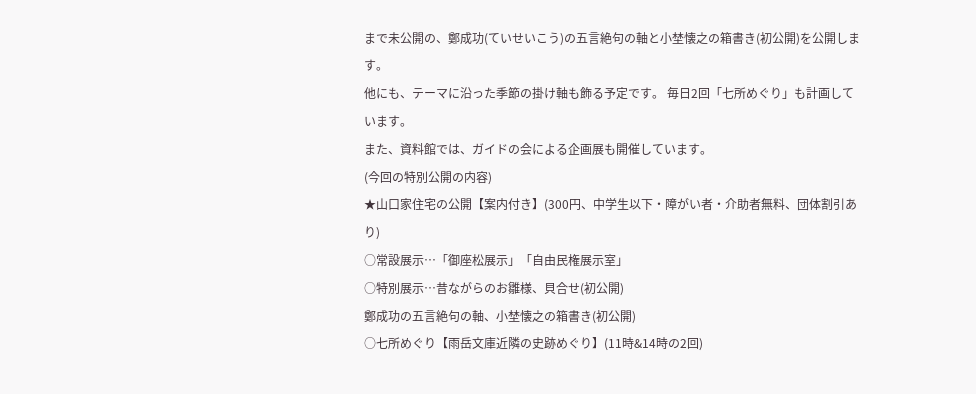まで未公開の、鄭成功(ていせいこう)の五言絶句の軸と小埜懐之の箱書き(初公開)を公開します。
他にも、テーマに沿った季節の掛け軸も飾る予定です。 毎日2回「七所めぐり」も計画しています。
また、資料館では、ガイドの会による企画展も開催しています。
(今回の特別公開の内容)
★山口家住宅の公開【案内付き】(300円、中学生以下・障がい者・介助者無料、団体割引あり)
○常設展示…「御座松展示」「自由民権展示室」
○特別展示…昔ながらのお雛様、貝合せ(初公開)
鄭成功の五言絶句の軸、小埜懐之の箱書き(初公開)
○七所めぐり【雨岳文庫近隣の史跡めぐり】(11時&14時の2回)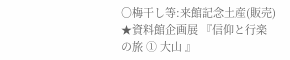○梅干し等:来館記念土産(販売)
★資料館企画展 『信仰と行楽の旅 ① 大山 』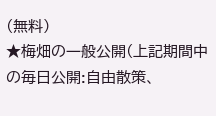(無料)
★梅畑の一般公開(上記期間中の毎日公開:自由散策、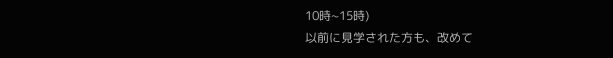10時~15時)
以前に見学された方も、改めて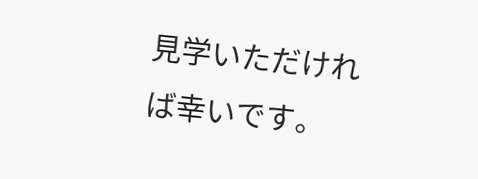見学いただければ幸いです。